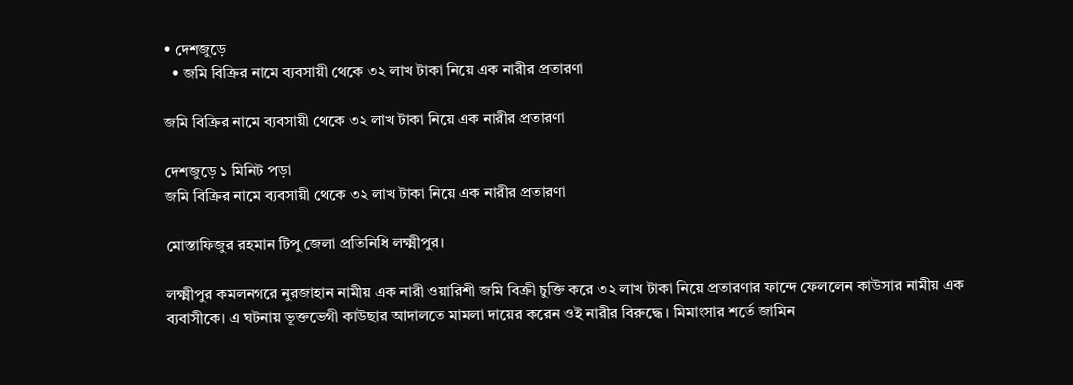• দেশজুড়ে
  • জমি বিক্রির নামে ব্যবসায়ী থেকে ৩২ লাখ টাকা নিয়ে এক নারীর প্রতারণা

জমি বিক্রির নামে ব্যবসায়ী থেকে ৩২ লাখ টাকা নিয়ে এক নারীর প্রতারণা

দেশজুড়ে ১ মিনিট পড়া
জমি বিক্রির নামে ব্যবসায়ী থেকে ৩২ লাখ টাকা নিয়ে এক নারীর প্রতারণা

মোস্তাফিজুর রহমান টিপু জেলা প্রতিনিধি লক্ষ্মীপুর।

লক্ষ্মীপুর কমলনগরে নুরজাহান নামীয় এক নারী ওয়ারিশী জমি বিক্রী চুক্তি করে ৩২ লাখ টাকা নিয়ে প্রতারণার ফান্দে ফেললেন কাউসার নামীয় এক ব্যবাসীকে। এ ঘটনায় ভূক্তভেগী কাউছার আদালতে মামলা দায়ের করেন ওই নারীর বিরুদ্ধে। মিমাংসার শর্তে জামিন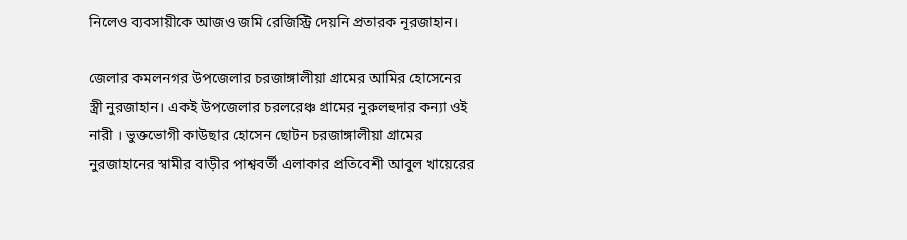নিলেও ব্যবসায়ীকে আজও জমি রেজিস্ট্রি দেয়নি প্রতারক নূরজাহান।

জেলার কমলনগর উপজেলার চরজাঙ্গালীয়া গ্রামের আমির হোসেনের স্ত্রী নুরজাহান। একই উপজেলার চরলরেঞ্চ গ্রামের নুরুলহুদার কন্যা ওই নারী । ভুক্তভোগী কাউছার হোসেন ছোটন চরজাঙ্গালীয়া গ্রামের নুরজাহানের স্বামীর বাড়ীর পাশ্ববর্তী এলাকার প্রতিবেশী আবুল খায়েরের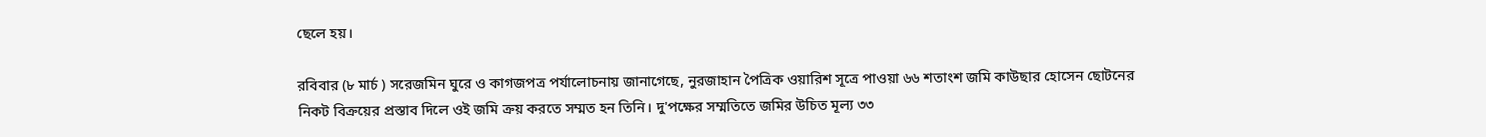ছেলে হয়।

রবিবার (৮ মার্চ ) সরেজমিন ঘুরে ও কাগজপত্র পর্যালোচনায় জানাগেছে, নুরজাহান পৈত্রিক ওয়ারিশ সূত্রে পাওয়া ৬৬ শতাংশ জমি কাউছার হোসেন ছোটনের নিকট বিক্রয়ের প্রস্তাব দিলে ওই জমি ক্রয় করতে সম্মত হন তিনি। দু'পক্ষের সম্মতিতে জমির উচিত মূল্য ৩৩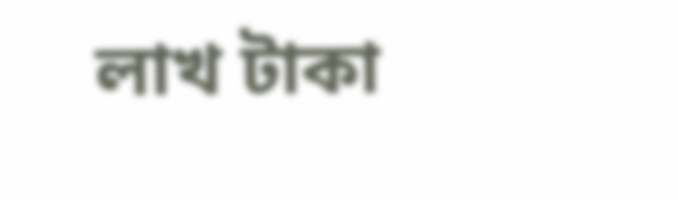লাখ টাকা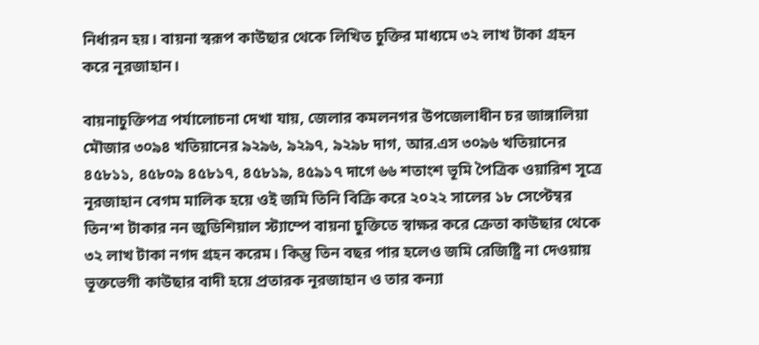নির্ধারন হয়। বায়না স্বরূপ কাউছার থেকে লিখিত চুক্তির মাধ্যমে ৩২ লাখ টাকা গ্রহন করে নূরজাহান।

বায়নাচুক্তিপত্র পর্যালোচনা দেখা যায়, জেলার কমলনগর উপজেলাধীন চর জাঙ্গালিয়া মৌজার ৩০৯৪ খতিয়ানের ৯২৯৬, ৯২৯৭, ৯২৯৮ দাগ, আর.এস ৩০৯৬ খতিয়ানের ৪৫৮১১, ৪৫৮০৯ ৪৫৮১৭, ৪৫৮১৯, ৪৫৯১৭ দাগে ৬৬ শতাংশ ভূমি পৈত্রিক ওয়ারিশ সূত্রে নূরজাহান বেগম মালিক হয়ে ওই জমি তিনি বিক্রি করে ২০২২ সালের ১৮ সেপ্টেম্বর তিন'শ টাকার নন জুডিশিয়াল স্ট্যাম্পে বায়না চুক্তিতে স্বাক্ষর করে ক্রেতা কাউছার থেকে ৩২ লাখ টাকা নগদ গ্রহন করেম। কিন্তু তিন বছর পার হলেও জমি রেজিষ্ট্রি না দেওয়ায় ভূক্তভেগী কাউছার বাদী হয়ে প্রতারক নূরজাহান ও তার কন্যা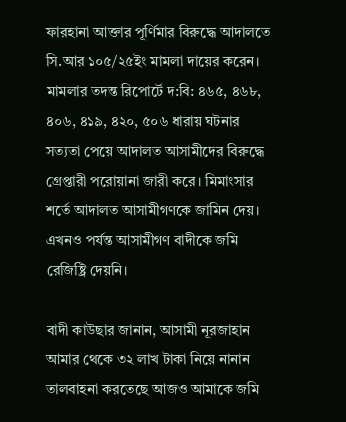ফারহানা আক্তার পূর্ণিমার বিরুদ্ধে আদালতে সি.আর ১০৫/২৫ইং মামলা দায়ের করেন। মামলার তদন্ত রিপোর্টে দ:বি: ৪৬৫, ৪৬৮, ৪০৬, ৪১৯, ৪২০, ৫০৬ ধারায় ঘটনার সত্যতা পেয়ে আদালত আসামীদের বিরুদ্ধে গ্রেপ্তারী পরোয়ানা জারী করে। মিমাংসার শর্তে আদালত আসামীগণকে জামিন দেয়। এখনও পর্যন্ত আসামীগণ বাদীকে জমি রেজিষ্ট্রি দেয়নি।

বাদী কাউছার জানান, আসামী নূরজাহান আমার থেকে ৩২ লাখ টাকা নিয়ে নানান তালবাহনা করতেছে আজও আমাকে জমি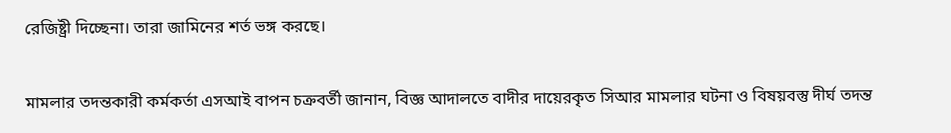রেজিষ্ট্রী দিচ্ছেনা। তারা জামিনের শর্ত ভঙ্গ করছে।

মামলার তদন্তকারী কর্মকর্তা এসআই বাপন চক্রবর্তী জানান, বিজ্ঞ আদালতে বাদীর দায়েরকৃত সিআর মামলার ঘটনা ও বিষয়বস্তু দীর্ঘ তদন্ত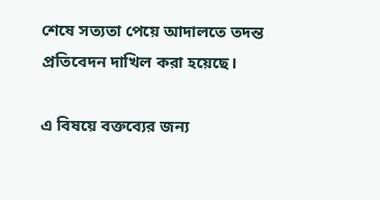শেষে সত্যতা পেয়ে আদালতে তদন্ত প্রতিবেদন দাখিল করা হয়েছে।

এ বিষয়ে বক্তব্যের জন্য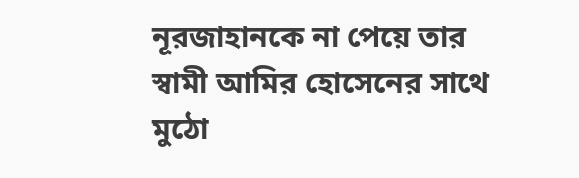নূরজাহানকে না পেয়ে তার স্বামী আমির হোসেনের সাথে মুঠো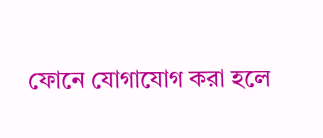ফোনে যোগাযোগ করা হলে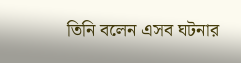তিনি বলেন এসব ঘটনার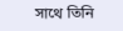সাথে তিনি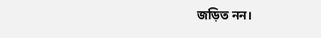জড়িত নন।